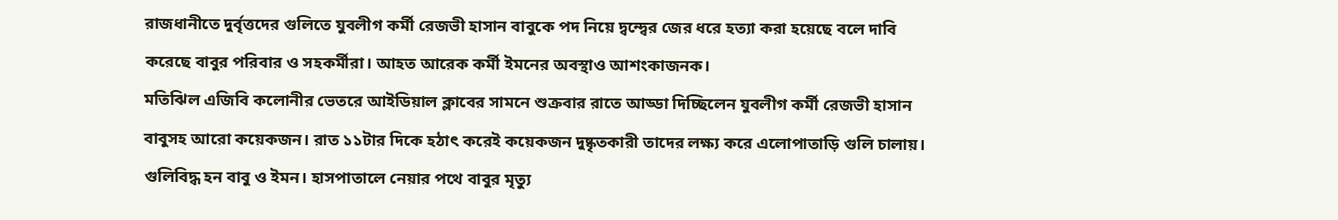রাজধানীতে দুর্বৃত্তদের গুলিতে যুবলীগ কর্মী রেজভী হাসান বাবুকে পদ নিয়ে দ্বন্দ্বের জের ধরে হত্যা করা হয়েছে বলে দাবি করেছে বাবুর পরিবার ও সহকর্মীরা। আহত আরেক কর্মী ইমনের অবস্থাও আশংকাজনক।
মতিঝিল এজিবি কলোনীর ভেতরে আইডিয়াল ক্লাবের সামনে শুক্রবার রাতে আড্ডা দিচ্ছিলেন যুবলীগ কর্মী রেজভী হাসান বাবুসহ আরো কয়েকজন। রাত ১১টার দিকে হঠাৎ করেই কয়েকজন দুষ্কৃতকারী তাদের লক্ষ্য করে এলোপাতাড়ি গুলি চালায়। গুলিবিদ্ধ হন বাবু ও ইমন। হাসপাতালে নেয়ার পথে বাবুর মৃত্যু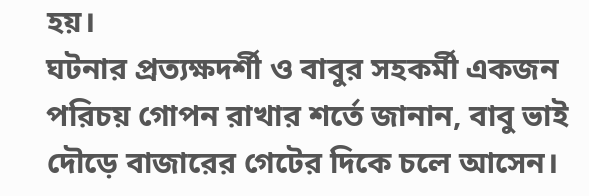হয়।
ঘটনার প্রত্যক্ষদর্শী ও বাবুর সহকর্মী একজন পরিচয় গোপন রাখার শর্তে জানান, বাবু ভাই দৌড়ে বাজারের গেটের দিকে চলে আসেন।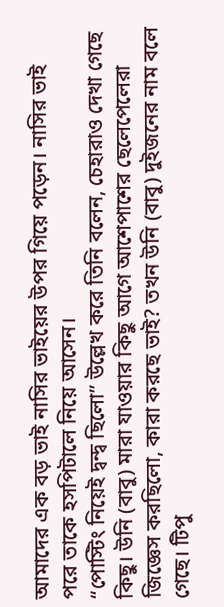আমাদের এক বড় ভাই নাসির ভাইয়ের উপর গিয়ে পড়েন। নাসির ভাই পরে তাকে হসপিটালে নিয়ে আসেন।
“পোস্টিং নিয়েই দ্বন্দ্ব ছিলো” উল্লেখ করে তিনি বলেন, চেহারাও দেখা গেছে কিছু। উনি (বাবু) মারা যাওয়ার কিছু আগে আশেপাশের ছেলেপেলেরা জিজ্ঞেস করছিলো, কারা করছে ভাই? তখন উনি (বাবু) দুইজনের নাম বলে গেছে। টিপু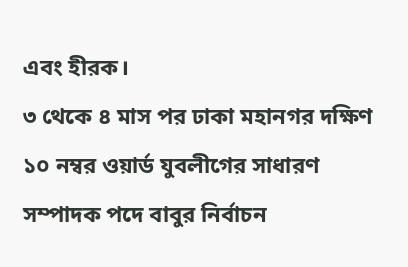এবং হীরক।
৩ থেকে ৪ মাস পর ঢাকা মহানগর দক্ষিণ ১০ নম্বর ওয়ার্ড যুবলীগের সাধারণ সম্পাদক পদে বাবুর নির্বাচন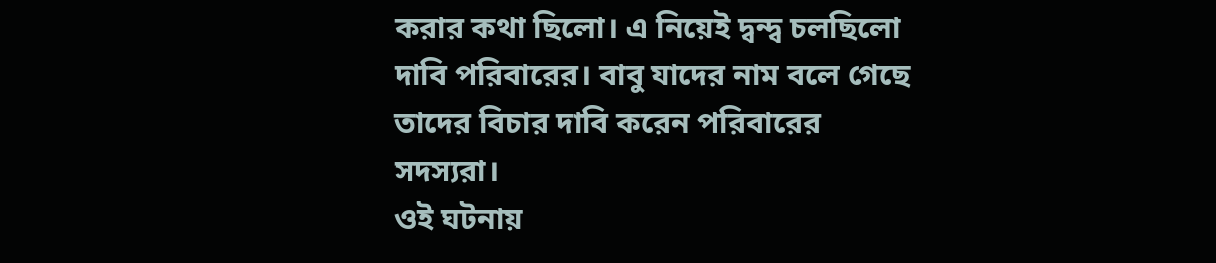করার কথা ছিলো। এ নিয়েই দ্বন্দ্ব চলছিলো দাবি পরিবারের। বাবু যাদের নাম বলে গেছে তাদের বিচার দাবি করেন পরিবারের সদস্যরা।
ওই ঘটনায়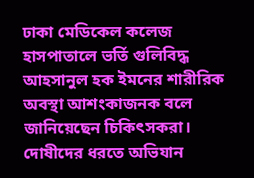ঢাকা মেডিকেল কলেজ হাসপাতালে ভর্তি গুলিবিদ্ধ আহসানুল হক ইমনের শারীরিক অবস্থা আশংকাজনক বলে জানিয়েছেন চিকিৎসকরা। দোষীদের ধরতে অভিযান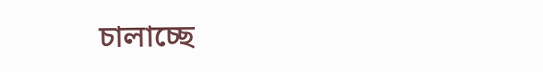চালাচ্ছে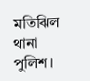মতিঝিল থানা পুলিশ।